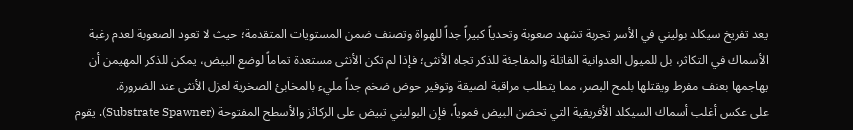يعد تفريخ سيكلد بوليني في الأسر تجربة تشهد صعوبة وتحدياً كبيراً جداً للهواة وتصنف ضمن المستويات المتقدمة؛ حيث لا تعود الصعوبة لعدم رغبة الأسماك في التكاثر، بل للميول العدوانية القاتلة والمفاجئة للذكر تجاه الأنثى؛ فإذا لم تكن الأنثى مستعدة تماماً لوضع البيض، يمكن للذكر المهيمن أن يهاجمها بعنف مفرط ويقتلها بلمح البصر، مما يتطلب مراقبة لصيقة وتوفير حوض ضخم جداً مليء بالمخابئ الصخرية لعزل الأنثى عند الضرورة.
على عكس أغلب أسماك السيكلد الأفريقية التي تحضن البيض فموياً، فإن البوليني تبيض على الركائز والأسطح المفتوحة (Substrate Spawner). يقوم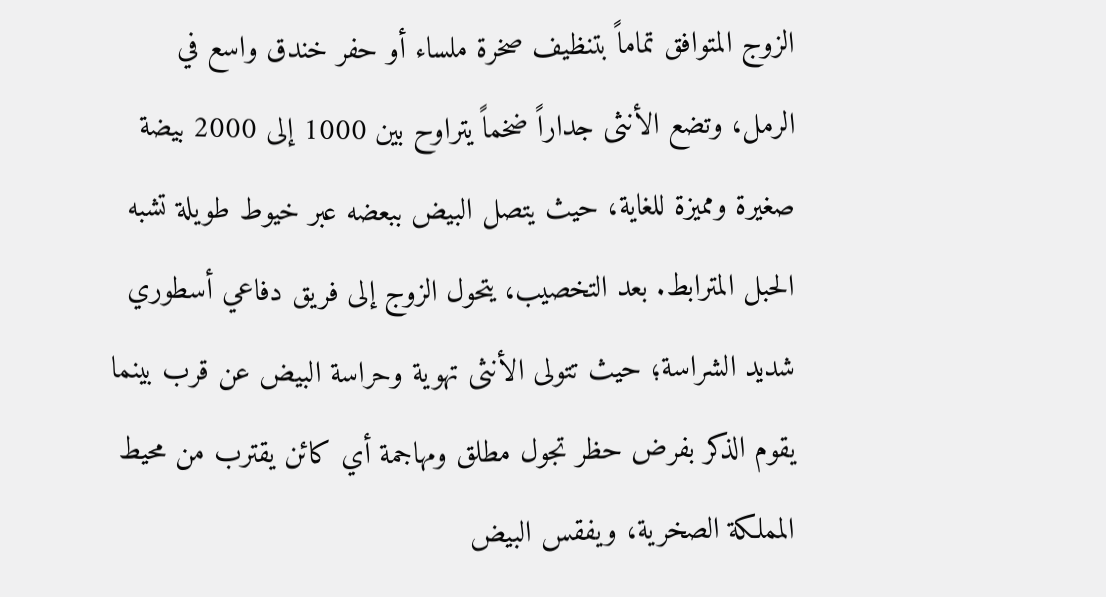الزوج المتوافق تماماً بتنظيف صخرة ملساء أو حفر خندق واسع في الرمل، وتضع الأنثى جداراً ضخماً يتراوح بين 1000 إلى 2000 بيضة صغيرة ومميزة للغاية، حيث يتصل البيض ببعضه عبر خيوط طويلة تشبه الحبل المترابط. بعد التخصيب، يتحول الزوج إلى فريق دفاعي أسطوري شديد الشراسة؛ حيث تتولى الأنثى تهوية وحراسة البيض عن قرب بينما يقوم الذكر بفرض حظر تجول مطلق ومهاجمة أي كائن يقترب من محيط المملكة الصخرية، ويفقس البيض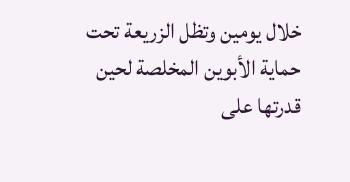خلال يومين وتظل الزريعة تحت حماية الأبوين المخلصة لحين قدرتها على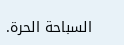السباحة الحرة.